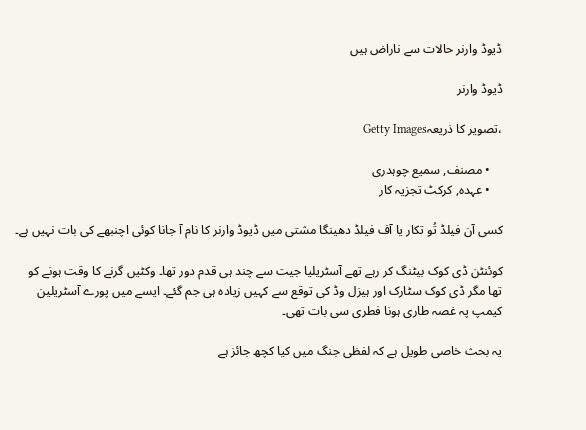ڈیوڈ وارنر حالات سے ناراض ہیں

ڈیوڈ وارنر

،تصویر کا ذریعہGetty Images

    • مصنف, سمیع چوہدری
    • عہدہ, کرکٹ تجزیہ کار

کسی آن فیلڈ تُو تکار یا آف فیلڈ دھینگا مشتی میں ڈیوڈ وارنر کا نام آ جانا کوئی اچنبھے کی بات نہیں ہے۔

کوئنٹن ڈی کوک بیٹنگ کر رہے تھے آسٹریلیا جیت سے چند ہی قدم دور تھا۔ وکٹیں گرنے کا وقت ہونے کو تھا مگر ڈی کوک سٹارک اور ہیزل وڈ کی توقع سے کہیں زیادہ ہی جم گئے۔ ایسے میں پورے آسٹریلین کیمپ پہ غصہ طاری ہونا فطری سی بات تھی۔

یہ بحث خاصی طویل ہے کہ لفظی جنگ میں کیا کچھ جائز ہے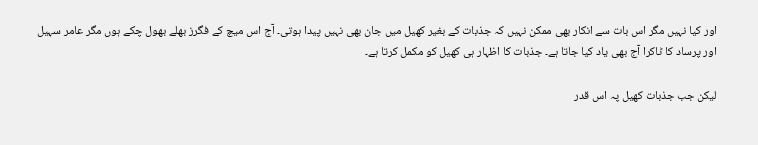اور کیا نہیں مگر اس بات سے انکار بھی ممکن نہیں کہ جذبات کے بغیر کھیل میں جان بھی نہیں پیدا ہوتی۔ آج اس میچ کے فگرز بھلے بھول چکے ہوں مگر عامر سہیل اور پرساد کا ٹاکرا آج بھی یاد کیا جاتا ہے۔ جذبات کا اظہار ہی کھیل کو مکمل کرتا ہے۔

لیکن جب جذبات کھیل پہ اس قدر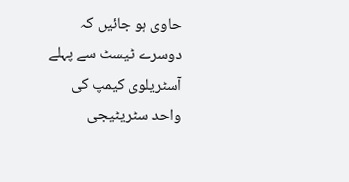حاوی ہو جائیں کہ دوسرے ٹیسٹ سے پہلے آسٹریلوی کیمپ کی واحد سٹریٹیجی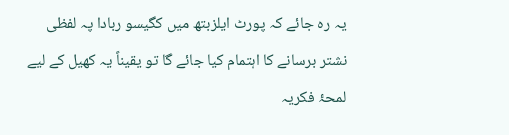یہ رہ جائے کہ پورٹ ایلزبتھ میں کگیسو ربادا پہ لفظی نشتر برسانے کا اہتمام کیا جائے گا تو یقیناً یہ کھیل کے لیے لمحۂ فکریہ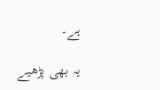ہے۔

یہ بھی پڑھیے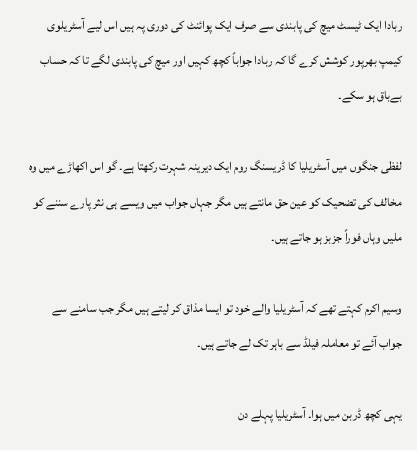ربادا ایک ٹیسٹ میچ کی پابندی سے صرف ایک پوائنٹ کی دوری پہ ہیں اس لیے آسٹریلوی کیمپ بھرپور کوشش کرے گا کہ ربادا جواباً کچھ کہیں اور میچ کی پابندی لگے تا کہ حساب بےباق ہو سکے۔

لفظی جنگوں میں آسٹریلیا کا ڈریسنگ روم ایک دیرینہ شہرت رکھتا ہے۔ گو اس اکھاڑے میں وہ مخالف کی تضحیک کو عین حق مانتے ہیں مگر جہاں جواب میں ویسے ہی نثر پارے سننے کو ملیں وہاں فوراً جزبز ہو جاتے ہیں۔

وسیم اکرم کہتے تھے کہ آسٹریلیا والے خود تو ایسا مذاق کر لیتے ہیں مگر جب سامنے سے جواب آئے تو معاملہ فیلڈ سے باہر تک لے جاتے ہیں۔

یہی کچھ ڈربن میں ہوا۔ آسٹریلیا پہلے دن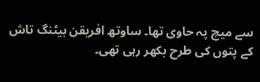سے میچ پہ حاوی تھا۔ ساوتھ افریقن بیٹنگ تاش کے پتوں کی طرح بکھر رہی تھی۔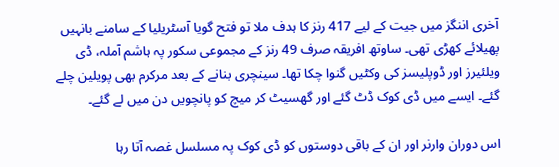آخری اننگز میں جیت کے لیے 417 رنز کا ہدف ملا تو فتح گویا آسٹریلیا کے سامنے بانہیں پھیلائے کھڑی تھی۔ ساوتھ افریقہ صرف 49 رنز کے مجموعی سکور پہ ہاشم آملہ، ڈی ویلئیرز اور ڈوپلیسز کی وکٹیں گنوا چکا تھا۔ سینچری بنانے کے بعد مرکرم بھی پویلین چلے گئے۔ ایسے میں ڈی کوک ڈٹ گئے اور گھسیٹ کر میچ کو پانچویں دن میں لے گئے۔

اس دوران وارنر اور ان کے باقی دوستوں کو ڈی کوک پہ مسلسل غصہ آتا رہا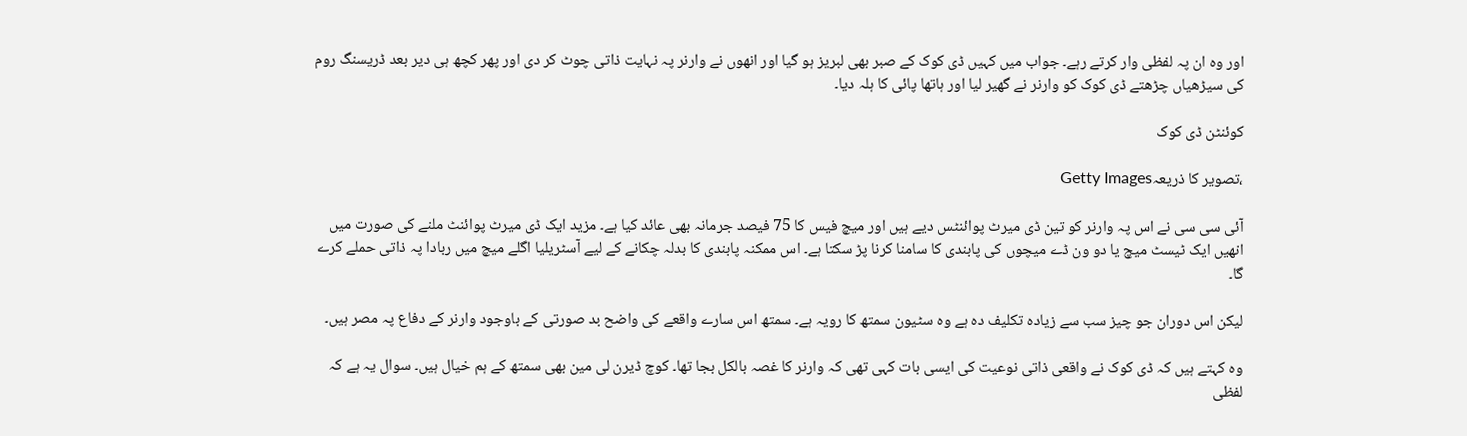اور وہ ان پہ لفظی وار کرتے رہے۔ جواب میں کہیں ڈی کوک کے صبر بھی لبریز ہو گیا اور انھوں نے وارنر پہ نہایت ذاتی چوٹ کر دی اور پھر کچھ ہی دیر بعد ڈریسنگ روم کی سیڑھیاں چڑھتے ڈی کوک کو وارنر نے گھیر لیا اور ہاتھا پائی کا ہلہ دیا۔

کوئنٹن ڈی کوک

،تصویر کا ذریعہGetty Images

آئی سی سی نے اس پہ وارنر کو تین ڈی میرٹ پوائنٹس دیے ہیں اور میچ فیس کا 75 فیصد جرمانہ بھی عائد کیا ہے۔ مزید ایک ڈی میرٹ پوائنٹ ملنے کی صورت میں انھیں ایک ٹیسٹ میچ یا دو ون ڈے میچوں کی پابندی کا سامنا کرنا پڑ سکتا ہے۔ اس ممکنہ پابندی کا بدلہ چکانے کے لیے آسٹریلیا اگلے میچ میں ربادا پہ ذاتی حملے کرے گا۔

لیکن اس دوران جو چیز سب سے زیادہ تکلیف دہ ہے وہ سٹیون سمتھ کا رویہ ہے۔ سمتھ اس سارے واقعے کی واضح بد صورتی کے باوجود وارنر کے دفاع پہ مصر ہیں۔

وہ کہتے ہیں کہ ڈی کوک نے واقعی ذاتی نوعیت کی ایسی بات کہی تھی کہ وارنر کا غصہ بالکل بجا تھا۔ کوچ ڈیرن لی مین بھی سمتھ کے ہم خیال ہیں۔ سوال یہ ہے کہ لفظی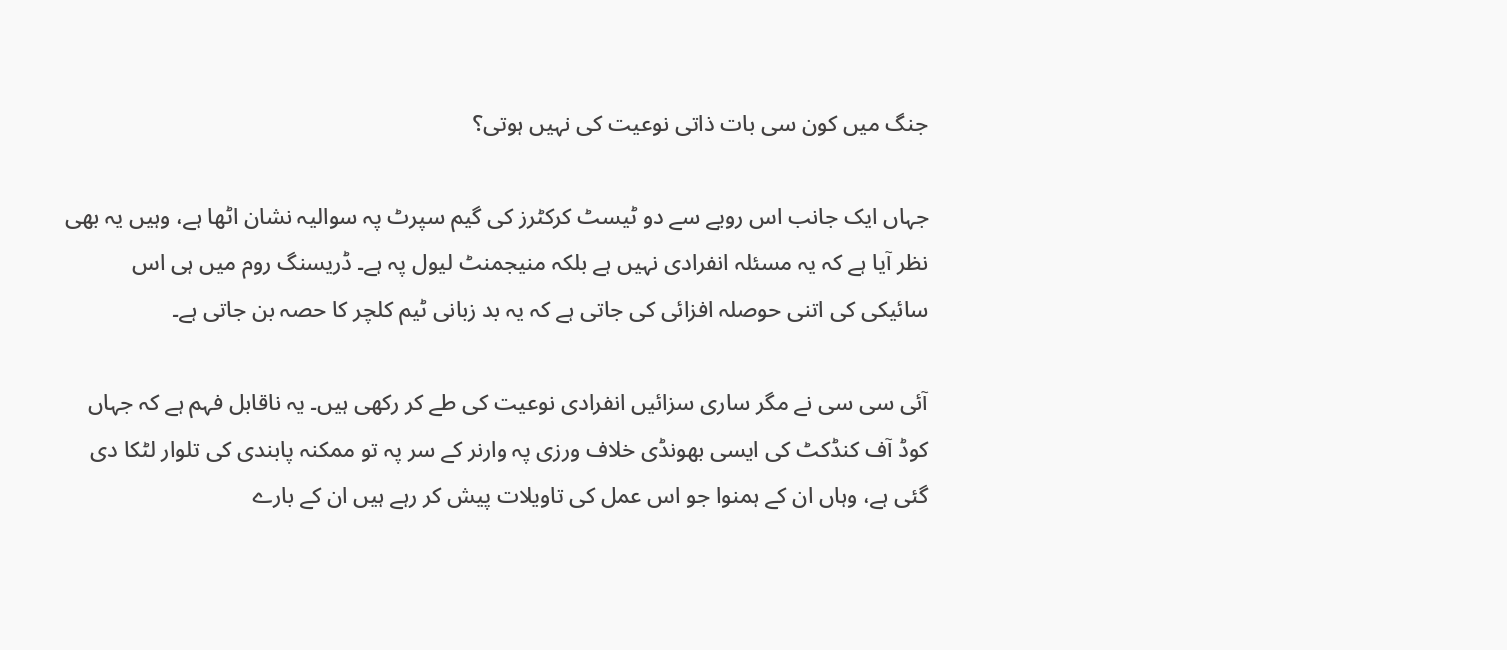جنگ میں کون سی بات ذاتی نوعیت کی نہیں ہوتی؟

جہاں ایک جانب اس رویے سے دو ٹیسٹ کرکٹرز کی گیم سپرٹ پہ سوالیہ نشان اٹھا ہے، وہیں یہ بھی نظر آیا ہے کہ یہ مسئلہ انفرادی نہیں ہے بلکہ منیجمنٹ لیول پہ ہے۔ ڈریسنگ روم میں ہی اس سائیکی کی اتنی حوصلہ افزائی کی جاتی ہے کہ یہ بد زبانی ٹیم کلچر کا حصہ بن جاتی ہے۔

آئی سی سی نے مگر ساری سزائیں انفرادی نوعیت کی طے کر رکھی ہیں۔ یہ ناقابل فہم ہے کہ جہاں کوڈ آف کنڈکٹ کی ایسی بھونڈی خلاف ورزی پہ وارنر کے سر پہ تو ممکنہ پابندی کی تلوار لٹکا دی گئی ہے، وہاں ان کے ہمنوا جو اس عمل کی تاویلات پیش کر رہے ہیں ان کے بارے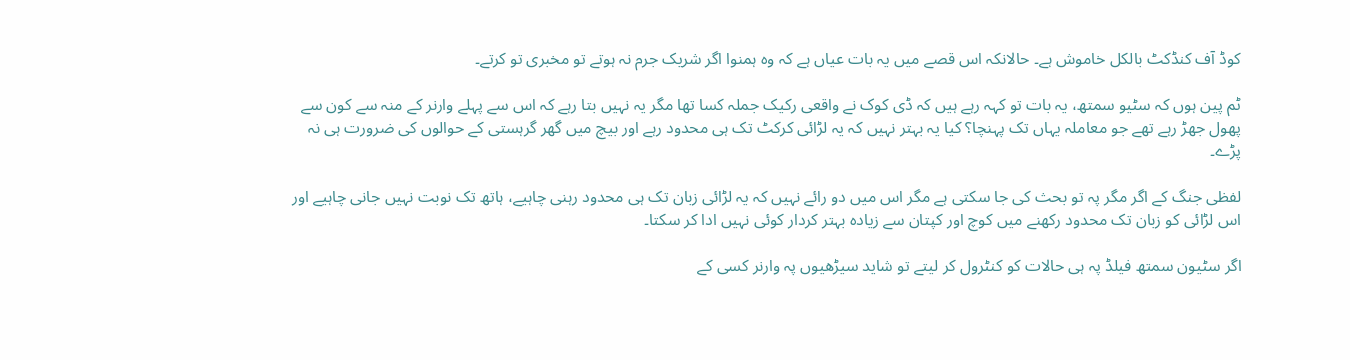کوڈ آف کنڈکٹ بالکل خاموش ہے۔ حالانکہ اس قصے میں یہ بات عیاں ہے کہ وہ ہمنوا اگر شریک جرم نہ ہوتے تو مخبری تو کرتے۔

ٹم پین ہوں کہ سٹیو سمتھ، یہ بات تو کہہ رہے ہیں کہ ڈی کوک نے واقعی رکیک جملہ کسا تھا مگر یہ نہیں بتا رہے کہ اس سے پہلے وارنر کے منہ سے کون سے پھول جھڑ رہے تھے جو معاملہ یہاں تک پہنچا؟ کیا یہ بہتر نہیں کہ یہ لڑائی کرکٹ تک ہی محدود رہے اور بیچ میں گھر گرہستی کے حوالوں کی ضرورت ہی نہ پڑے۔

لفظی جنگ کے اگر مگر پہ تو بحث کی جا سکتی ہے مگر اس میں دو رائے نہیں کہ یہ لڑائی زبان تک ہی محدود رہنی چاہیے، ہاتھ تک نوبت نہیں جانی چاہیے اور اس لڑائی کو زبان تک محدود رکھنے میں کوچ اور کپتان سے زیادہ بہتر کردار کوئی نہیں ادا کر سکتا۔

اگر سٹیون سمتھ فیلڈ پہ ہی حالات کو کنٹرول کر لیتے تو شاید سیڑھیوں پہ وارنر کسی کے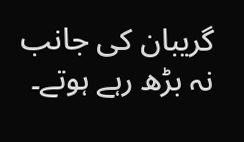گریبان کی جانب نہ بڑھ رہے ہوتے۔